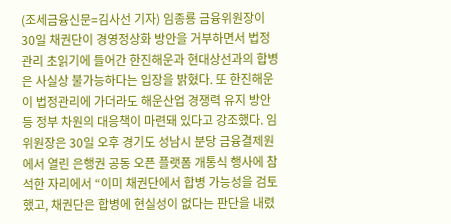(조세금융신문=김사선 기자) 임종룡 금융위원장이 30일 채권단이 경영정상화 방안을 거부하면서 법정관리 초읽기에 들어간 한진해운과 현대상선과의 합병은 사실상 불가능하다는 입장을 밝혔다. 또 한진해운이 법정관리에 가더라도 해운산업 경쟁력 유지 방안 등 정부 차원의 대응책이 마련돼 있다고 강조했다. 임 위원장은 30일 오후 경기도 성남시 분당 금융결제원에서 열린 은행권 공동 오픈 플랫폼 개통식 행사에 참석한 자리에서 “이미 채권단에서 합병 가능성을 검토했고, 채권단은 합병에 현실성이 없다는 판단을 내렸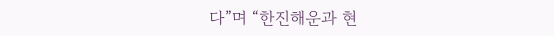다”며 “한진해운과 현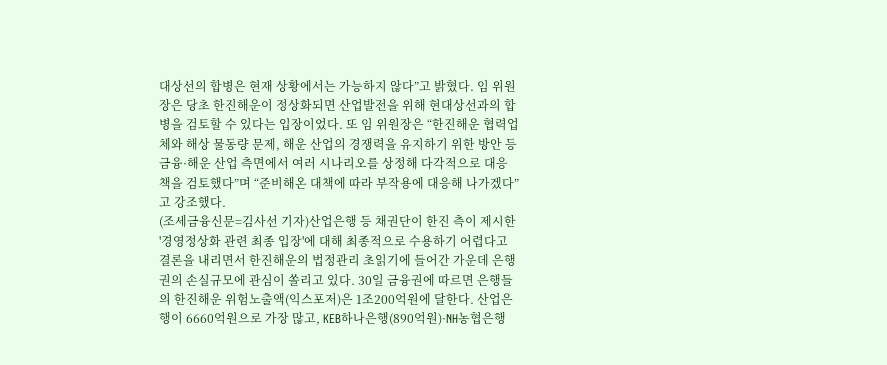대상선의 합병은 현재 상황에서는 가능하지 않다”고 밝혔다. 임 위원장은 당초 한진해운이 정상화되면 산업발전을 위해 현대상선과의 합병을 검토할 수 있다는 입장이었다. 또 임 위원장은 “한진해운 협력업체와 해상 물동량 문제, 해운 산업의 경쟁력을 유지하기 위한 방안 등 금융·해운 산업 측면에서 여러 시나리오를 상정해 다각적으로 대응책을 검토했다”며 “준비해온 대책에 따라 부작용에 대응해 나가겠다”고 강조했다.
(조세금융신문=김사선 기자)산업은행 등 채권단이 한진 측이 제시한 '경영정상화 관련 최종 입장'에 대해 최종적으로 수용하기 어렵다고 결론을 내리면서 한진해운의 법정관리 초읽기에 들어간 가운데 은행권의 손실규모에 관심이 쏠리고 있다. 30일 금융권에 따르면 은행들의 한진해운 위험노출액(익스포저)은 1조200억원에 달한다. 산업은행이 6660억원으로 가장 많고, KEB하나은행(890억원)·NH농협은행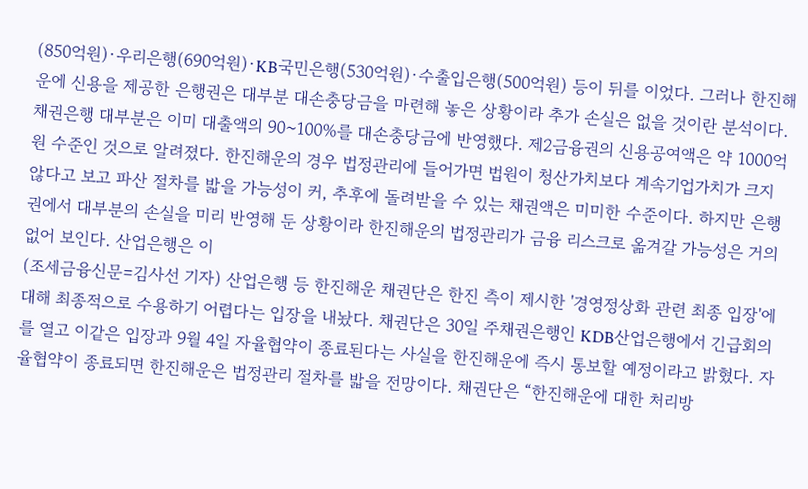(850억원)·우리은행(690억원)·KB국민은행(530억원)·수출입은행(500억원) 등이 뒤를 이었다. 그러나 한진해운에 신용을 제공한 은행권은 대부분 대손충당금을 마련해 놓은 상황이라 추가 손실은 없을 것이란 분석이다. 채권은행 대부분은 이미 대출액의 90~100%를 대손충당금에 반영했다. 제2금융권의 신용공여액은 약 1000억원 수준인 것으로 알려졌다. 한진해운의 경우 법정관리에 들어가면 법원이 청산가치보다 계속기업가치가 크지 않다고 보고 파산 절차를 밟을 가능성이 커, 추후에 돌려받을 수 있는 채권액은 미미한 수준이다. 하지만 은행권에서 대부분의 손실을 미리 반영해 둔 상황이라 한진해운의 법정관리가 금융 리스크로 옮겨갈 가능성은 거의 없어 보인다. 산업은행은 이
(조세금융신문=김사선 기자) 산업은행 등 한진해운 채권단은 한진 측이 제시한 '경영정상화 관련 최종 입장'에 대해 최종적으로 수용하기 어렵다는 입장을 내놨다. 채권단은 30일 주채권은행인 KDB산업은행에서 긴급회의를 열고 이같은 입장과 9월 4일 자율협약이 종료된다는 사실을 한진해운에 즉시 통보할 예정이라고 밝혔다. 자율협약이 종료되면 한진해운은 법정관리 절차를 밟을 전망이다. 채권단은 “한진해운에 대한 처리방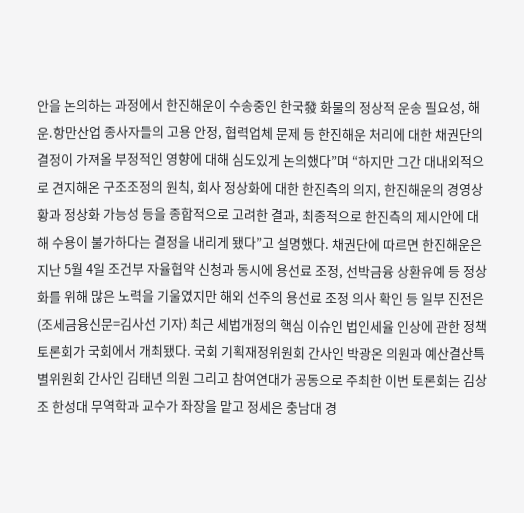안을 논의하는 과정에서 한진해운이 수송중인 한국發 화물의 정상적 운송 필요성, 해운․항만산업 종사자들의 고용 안정, 협력업체 문제 등 한진해운 처리에 대한 채권단의 결정이 가져올 부정적인 영향에 대해 심도있게 논의했다”며 “하지만 그간 대내외적으로 견지해온 구조조정의 원칙, 회사 정상화에 대한 한진측의 의지, 한진해운의 경영상황과 정상화 가능성 등을 종합적으로 고려한 결과, 최종적으로 한진측의 제시안에 대해 수용이 불가하다는 결정을 내리게 됐다”고 설명했다. 채권단에 따르면 한진해운은 지난 5월 4일 조건부 자율협약 신청과 동시에 용선료 조정, 선박금융 상환유예 등 정상화를 위해 많은 노력을 기울였지만 해외 선주의 용선료 조정 의사 확인 등 일부 진전은
(조세금융신문=김사선 기자) 최근 세법개정의 핵심 이슈인 법인세율 인상에 관한 정책토론회가 국회에서 개최됐다. 국회 기획재정위원회 간사인 박광온 의원과 예산결산특별위원회 간사인 김태년 의원 그리고 참여연대가 공동으로 주최한 이번 토론회는 김상조 한성대 무역학과 교수가 좌장을 맡고 정세은 충남대 경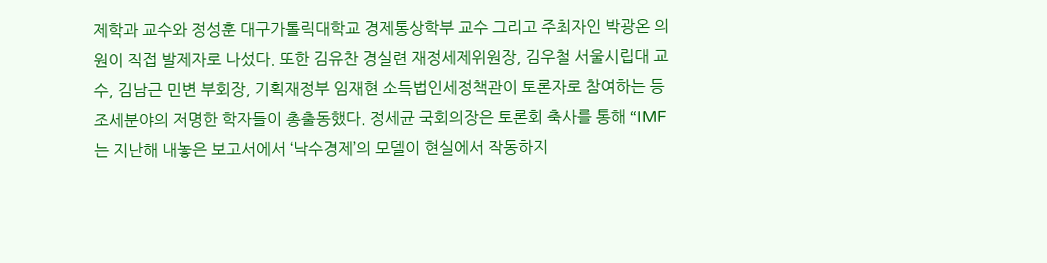제학과 교수와 정성훈 대구가톨릭대학교 경제통상학부 교수 그리고 주최자인 박광온 의원이 직접 발제자로 나섰다. 또한 김유찬 경실련 재정세제위원장, 김우철 서울시립대 교수, 김남근 민변 부회장, 기획재정부 임재현 소득법인세정책관이 토론자로 참여하는 등 조세분야의 저명한 학자들이 총출동했다. 정세균 국회의장은 토론회 축사를 통해 “IMF는 지난해 내놓은 보고서에서 ‘낙수경제’의 모델이 현실에서 작동하지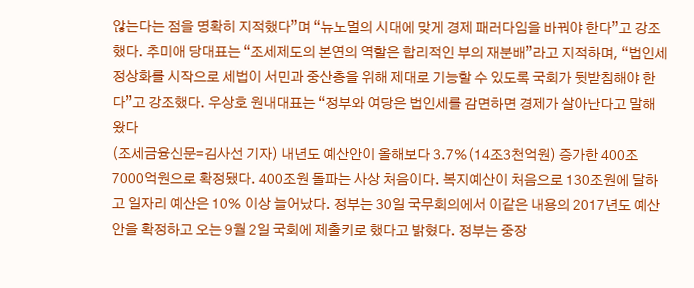않는다는 점을 명확히 지적했다”며 “뉴노멀의 시대에 맞게 경제 패러다임을 바꿔야 한다”고 강조했다. 추미애 당대표는 “조세제도의 본연의 역할은 합리적인 부의 재분배”라고 지적하며, “법인세 정상화를 시작으로 세법이 서민과 중산층을 위해 제대로 기능할 수 있도록 국회가 뒷받침해야 한다”고 강조했다. 우상호 원내대표는 “정부와 여당은 법인세를 감면하면 경제가 살아난다고 말해왔다
(조세금융신문=김사선 기자) 내년도 예산안이 올해보다 3.7%(14조3천억원) 증가한 400조 7000억원으로 확정됐다. 400조원 돌파는 사상 처음이다. 복지예산이 처음으로 130조원에 달하고 일자리 예산은 10% 이상 늘어났다. 정부는 30일 국무회의에서 이같은 내용의 2017년도 예산안을 확정하고 오는 9월 2일 국회에 제출키로 했다고 밝혔다. 정부는 중장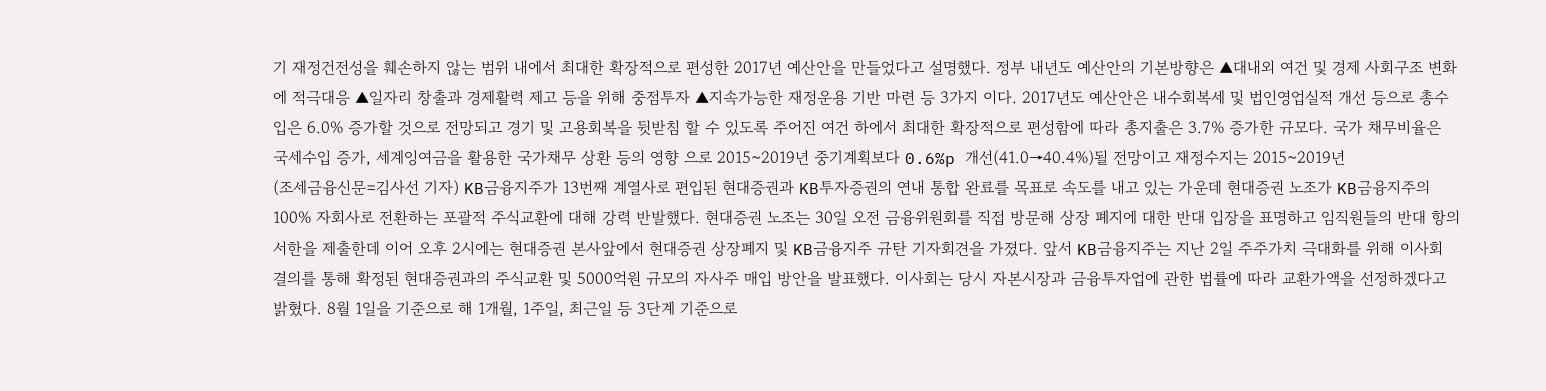기 재정건전성을 훼손하지 않는 범위 내에서 최대한 확장적으로 편성한 2017년 예산안을 만들었다고 설명했다. 정부 내년도 예산안의 기본방향은 ▲대내외 여건 및 경제 사회구조 변화에 적극대응 ▲일자리 창출과 경제활력 제고 등을 위해 중점투자 ▲지속가능한 재정운용 기반 마련 등 3가지 이다. 2017년도 예산안은 내수회복세 및 법인영업실적 개선 등으로 총수입은 6.0% 증가할 것으로 전망되고 경기 및 고용회복을 뒷받침 할 수 있도록 주어진 여건 하에서 최대한 확장적으로 편성함에 따라 총지출은 3.7% 증가한 규모다. 국가 채무비율은 국세수입 증가, 세계잉여금을 활용한 국가채무 상환 등의 영향 으로 2015~2019년 중기계획보다 0.6%p 개선(41.0→40.4%)될 전망이고 재정수지는 2015~2019년
(조세금융신문=김사선 기자) KB금융지주가 13번째 계열사로 편입된 현대증권과 KB투자증권의 연내 통합 완료를 목표로 속도를 내고 있는 가운데 현대증권 노조가 KB금융지주의 100% 자회사로 전환하는 포괄적 주식교환에 대해 강력 반발했다. 현대증권 노조는 30일 오전 금융위원회를 직접 방문해 상장 폐지에 대한 반대 입장을 표명하고 임직원들의 반대 항의 서한을 제출한데 이어 오후 2시에는 현대증권 본사앞에서 현대증권 상장폐지 및 KB금융지주 규탄 기자회견을 가졌다. 앞서 KB금융지주는 지난 2일 주주가치 극대화를 위해 이사회 결의를 통해 확정된 현대증권과의 주식교환 및 5000억원 규모의 자사주 매입 방안을 발표했다. 이사회는 당시 자본시장과 금융투자업에 관한 법률에 따라 교환가액을 선정하겠다고 밝혔다. 8월 1일을 기준으로 해 1개월, 1주일, 최근일 등 3단계 기준으로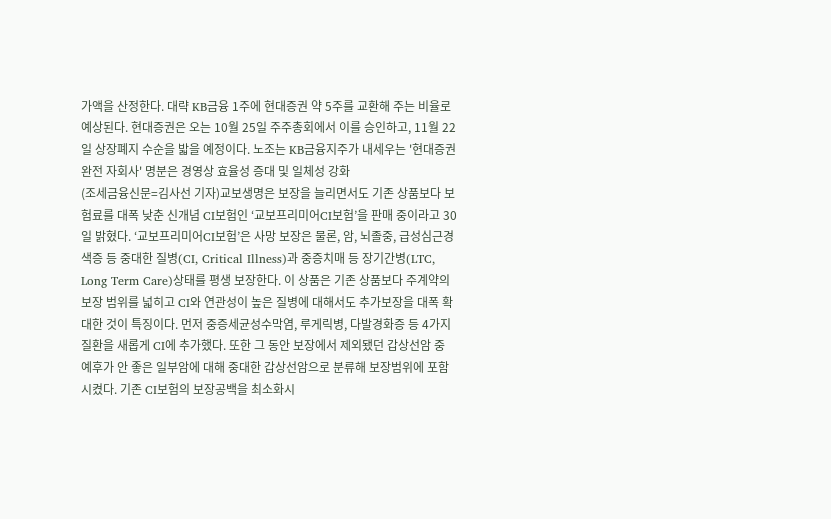가액을 산정한다. 대략 KB금융 1주에 현대증권 약 5주를 교환해 주는 비율로 예상된다. 현대증권은 오는 10월 25일 주주총회에서 이를 승인하고, 11월 22일 상장폐지 수순을 밟을 예정이다. 노조는 KB금융지주가 내세우는 '현대증권 완전 자회사' 명분은 경영상 효율성 증대 및 일체성 강화
(조세금융신문=김사선 기자)교보생명은 보장을 늘리면서도 기존 상품보다 보험료를 대폭 낮춘 신개념 CI보험인 ‘교보프리미어CI보험’을 판매 중이라고 30일 밝혔다. ‘교보프리미어CI보험’은 사망 보장은 물론, 암, 뇌졸중, 급성심근경색증 등 중대한 질병(CI, Critical Illness)과 중증치매 등 장기간병(LTC, Long Term Care)상태를 평생 보장한다. 이 상품은 기존 상품보다 주계약의 보장 범위를 넓히고 CI와 연관성이 높은 질병에 대해서도 추가보장을 대폭 확대한 것이 특징이다. 먼저 중증세균성수막염, 루게릭병, 다발경화증 등 4가지 질환을 새롭게 CI에 추가했다. 또한 그 동안 보장에서 제외됐던 갑상선암 중 예후가 안 좋은 일부암에 대해 중대한 갑상선암으로 분류해 보장범위에 포함시켰다. 기존 CI보험의 보장공백을 최소화시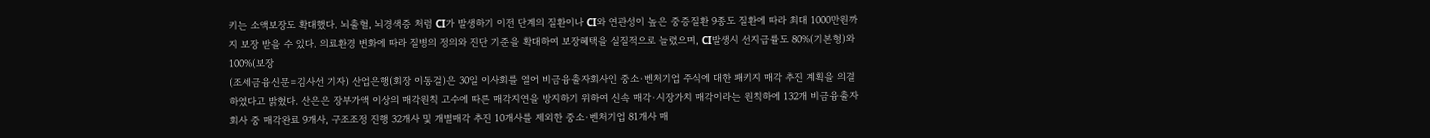키는 소액보장도 확대했다. 뇌출혈, 뇌경색증 처럼 CI가 발생하기 이전 단계의 질환이나 CI와 연관성이 높은 중증질환 9종도 질환에 따라 최대 1000만원까지 보장 받을 수 있다. 의료환경 변화에 따라 질병의 정의와 진단 기준을 확대하여 보장혜택을 실질적으로 늘렸으며, CI발생시 선지급률도 80%(기본형)와 100%(보장
(조세금융신문=김사선 기자) 산업은행(회장 이동걸)은 30일 이사회를 열어 비금융출자회사인 중소·벤처기업 주식에 대한 패키지 매각 추진 계획을 의결하였다고 밝혔다. 산은은 장부가액 이상의 매각원칙 고수에 따른 매각지연을 방지하기 위하여 신속 매각·시장가치 매각이라는 원칙하에 132개 비금융출자회사 중 매각완료 9개사, 구조조정 진행 32개사 및 개별매각 추진 10개사를 제외한 중소·벤처기업 81개사 매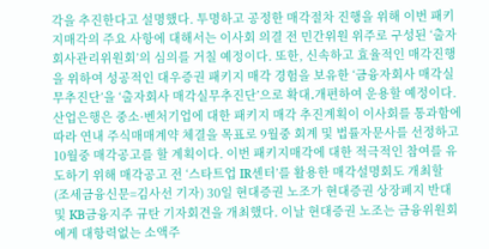각을 추진한다고 설명했다. 투명하고 공정한 매각절차 진행을 위해 이번 패키지매각의 주요 사항에 대해서는 이사회 의결 전 민간위원 위주로 구성된 ‘출자회사관리위원회’의 심의를 거칠 예정이다. 또한, 신속하고 효율적인 매각진행을 위하여 성공적인 대우증권 패키지 매각 경험을 보유한 ‘금융자회사 매각실무추진단’을 ‘출자회사 매각실무추진단’으로 확대․개편하여 운용할 예정이다. 산업은행은 중소·벤처기업에 대한 패키지 매각 추진계획이 이사회를 통과함에 따라 연내 주식매매계약 체결을 목표로 9월중 회계 및 법률자문사를 선정하고 10월중 매각공고를 할 계획이다. 이번 패키지매각에 대한 적극적인 참여를 유도하기 위해 매각공고 전 ‘스타트업 IR센터’를 활용한 매각설명회도 개최할
(조세금융신문=김사선 기자) 30일 현대증권 노조가 현대증권 상장폐지 반대 및 KB금융지주 규탄 기자회견을 개최했다. 이날 현대증권 노조는 금융위원회에게 대항력없는 소액주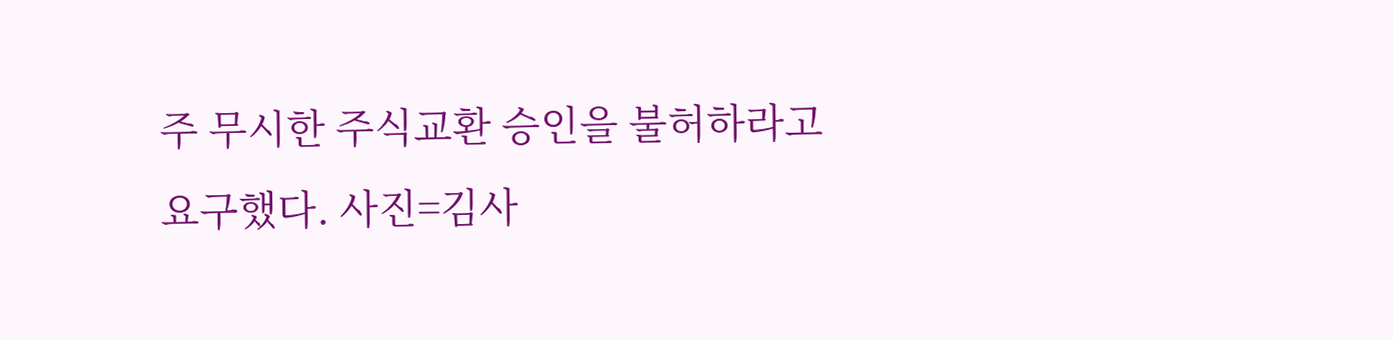주 무시한 주식교환 승인을 불허하라고 요구했다. 사진=김사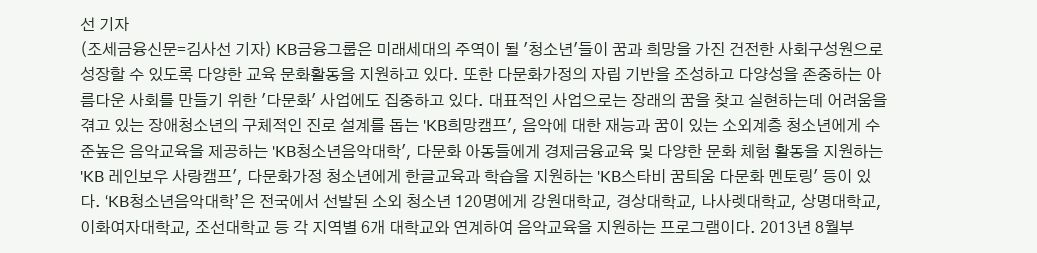선 기자
(조세금융신문=김사선 기자) KB금융그룹은 미래세대의 주역이 될 '청소년'들이 꿈과 희망을 가진 건전한 사회구성원으로 성장할 수 있도록 다양한 교육 문화활동을 지원하고 있다. 또한 다문화가정의 자립 기반을 조성하고 다양성을 존중하는 아름다운 사회를 만들기 위한 '다문화' 사업에도 집중하고 있다. 대표적인 사업으로는 장래의 꿈을 찾고 실현하는데 어려움을 겪고 있는 장애청소년의 구체적인 진로 설계를 돕는 'KB희망캠프', 음악에 대한 재능과 꿈이 있는 소외계층 청소년에게 수준높은 음악교육을 제공하는 'KB청소년음악대학', 다문화 아동들에게 경제금융교육 및 다양한 문화 체험 활동을 지원하는 'KB 레인보우 사랑캠프', 다문화가정 청소년에게 한글교육과 학습을 지원하는 'KB스타비 꿈틔움 다문화 멘토링' 등이 있다. ‘KB청소년음악대학’은 전국에서 선발된 소외 청소년 120명에게 강원대학교, 경상대학교, 나사렛대학교, 상명대학교, 이화여자대학교, 조선대학교 등 각 지역별 6개 대학교와 연계하여 음악교육을 지원하는 프로그램이다. 2013년 8월부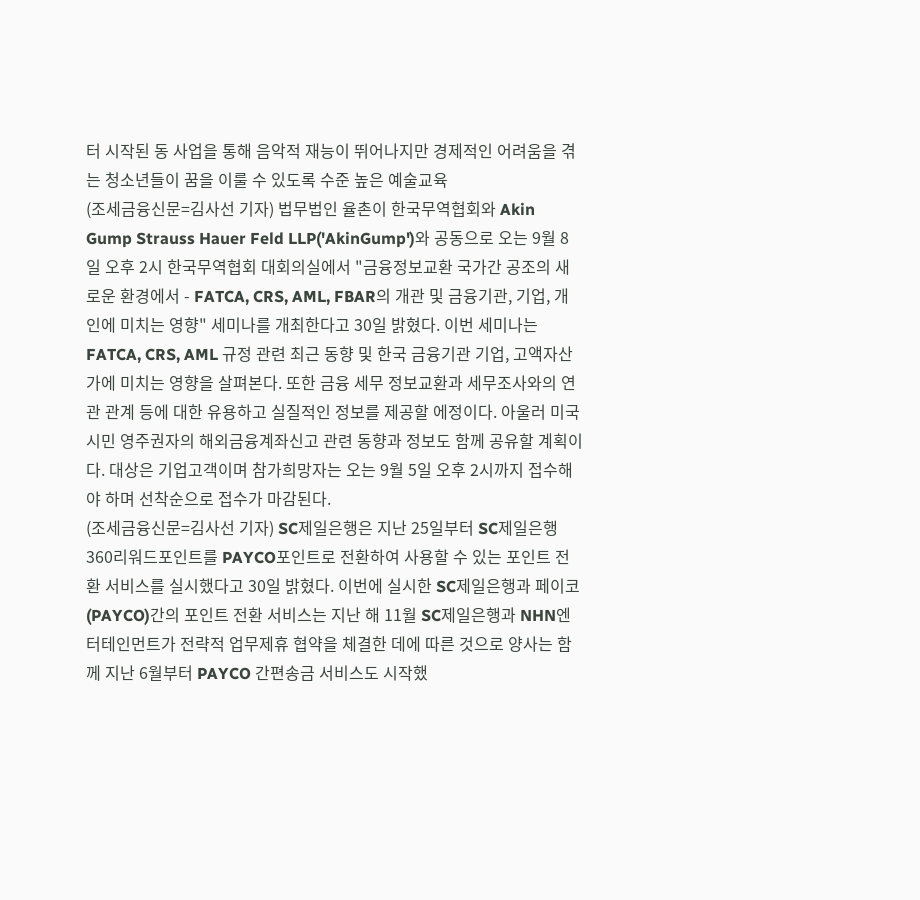터 시작된 동 사업을 통해 음악적 재능이 뛰어나지만 경제적인 어려움을 겪는 청소년들이 꿈을 이룰 수 있도록 수준 높은 예술교육
(조세금융신문=김사선 기자) 법무법인 율촌이 한국무역협회와 Akin Gump Strauss Hauer Feld LLP('AkinGump')와 공동으로 오는 9월 8일 오후 2시 한국무역협회 대회의실에서 "금융정보교환 국가간 공조의 새로운 환경에서 - FATCA, CRS, AML, FBAR의 개관 및 금융기관, 기업, 개인에 미치는 영향" 세미나를 개최한다고 30일 밝혔다. 이번 세미나는 FATCA, CRS, AML 규정 관련 최근 동향 및 한국 금융기관 기업, 고액자산가에 미치는 영향을 살펴본다. 또한 금융 세무 정보교환과 세무조사와의 연관 관계 등에 대한 유용하고 실질적인 정보를 제공할 에정이다. 아울러 미국시민 영주권자의 해외금융계좌신고 관련 동향과 정보도 함께 공유할 계획이다. 대상은 기업고객이며 참가희망자는 오는 9월 5일 오후 2시까지 접수해야 하며 선착순으로 접수가 마감된다.
(조세금융신문=김사선 기자) SC제일은행은 지난 25일부터 SC제일은행 360리워드포인트를 PAYCO포인트로 전환하여 사용할 수 있는 포인트 전환 서비스를 실시했다고 30일 밝혔다. 이번에 실시한 SC제일은행과 페이코(PAYCO)간의 포인트 전환 서비스는 지난 해 11월 SC제일은행과 NHN엔터테인먼트가 전략적 업무제휴 협약을 체결한 데에 따른 것으로 양사는 함께 지난 6월부터 PAYCO 간편송금 서비스도 시작했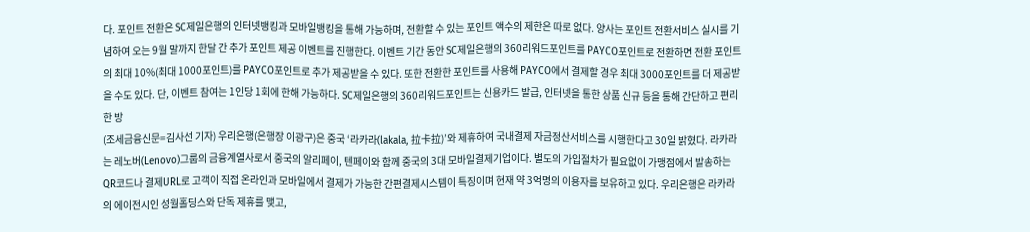다. 포인트 전환은 SC제일은행의 인터넷뱅킹과 모바일뱅킹을 통해 가능하며, 전환할 수 있는 포인트 액수의 제한은 따로 없다. 양사는 포인트 전환서비스 실시를 기념하여 오는 9월 말까지 한달 간 추가 포인트 제공 이벤트를 진행한다. 이벤트 기간 동안 SC제일은행의 360리워드포인트를 PAYCO포인트로 전환하면 전환 포인트의 최대 10%(최대 1000포인트)를 PAYCO포인트로 추가 제공받을 수 있다. 또한 전환한 포인트를 사용해 PAYCO에서 결제할 경우 최대 3000포인트를 더 제공받을 수도 있다. 단, 이벤트 참여는 1인당 1회에 한해 가능하다. SC제일은행의 360리워드포인트는 신용카드 발급, 인터넷을 통한 상품 신규 등을 통해 간단하고 편리한 방
(조세금융신문=김사선 기자) 우리은행(은행장 이광구)은 중국 ‘라카라(lakala, 拉卡拉)’와 제휴하여 국내결제 자금정산서비스를 시행한다고 30일 밝혔다. 라카라는 레노버(Lenovo)그룹의 금융계열사로서 중국의 알리페이, 텐페이와 함께 중국의 3대 모바일결제기업이다. 별도의 가입절차가 필요없이 가맹점에서 발송하는 QR코드나 결제URL로 고객이 직접 온라인과 모바일에서 결제가 가능한 간편결제시스템이 특징이며 현재 약 3억명의 이용자를 보유하고 있다. 우리은행은 라카라의 에이전시인 성월홀딩스와 단독 제휴를 맺고,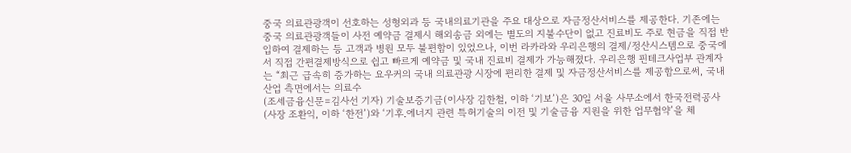중국 의료관광객이 선호하는 성형외과 등 국내의료기관을 주요 대상으로 자금정산서비스를 제공한다. 기존에는 중국 의료관광객들이 사전 예약금 결제시 해외송금 외에는 별도의 지불수단이 없고 진료비도 주로 현금을 직접 반입하여 결제하는 등 고객과 병원 모두 불편함이 있었으나, 이번 라카라와 우리은행의 결제/정산시스템으로 중국에서 직접 간편결제방식으로 쉽고 빠르게 예약금 및 국내 진료비 결제가 가능해졌다. 우리은행 핀테크사업부 관계자는 “최근 급속히 증가하는 요우커의 국내 의료관광 시장에 편리한 결제 및 자금정산서비스를 제공함으로써, 국내산업 측면에서는 의료수
(조세금융신문=김사선 기자) 기술보증기금(이사장 김한철, 이하 ‘기보’)은 30일 서울 사무소에서 한국전력공사(사장 조환익, 이하 ‘한전’)와 ‘기후․에너지 관련 특허기술의 이전 및 기술금융 지원을 위한 업무협약’을 체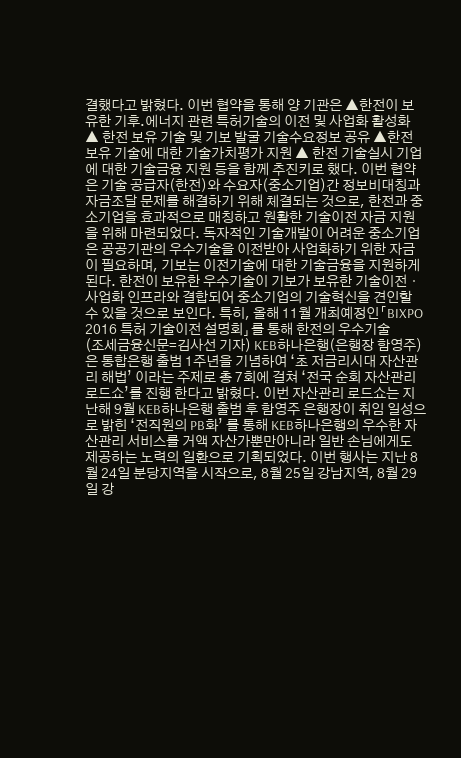결했다고 밝혔다. 이번 협약을 통해 양 기관은 ▲한전이 보유한 기후․에너지 관련 특허기술의 이전 및 사업화 활성화 ▲ 한전 보유 기술 및 기보 발굴 기술수요정보 공유 ▲한전 보유 기술에 대한 기술가치평가 지원 ▲ 한전 기술실시 기업에 대한 기술금융 지원 등을 함께 추진키로 했다. 이번 협약은 기술 공급자(한전)와 수요자(중소기업)간 정보비대칭과 자금조달 문제를 해결하기 위해 체결되는 것으로, 한전과 중소기업을 효과적으로 매칭하고 원활한 기술이전 자금 지원을 위해 마련되었다. 독자적인 기술개발이 어려운 중소기업은 공공기관의 우수기술을 이전받아 사업화하기 위한 자금이 필요하며, 기보는 이전기술에 대한 기술금융을 지원하게 된다. 한전이 보유한 우수기술이 기보가 보유한 기술이전・사업화 인프라와 결합되어 중소기업의 기술혁신을 견인할 수 있을 것으로 보인다. 특히, 올해 11월 개최예정인「BIXPO 2016 특허 기술이전 설명회」를 통해 한전의 우수기술
(조세금융신문=김사선 기자) KEB하나은행(은행장 함영주)은 통합은행 출범 1주년을 기념하여 ‘초 저금리시대 자산관리 해법’ 이라는 주제로 총 7회에 걸쳐 ‘전국 순회 자산관리 로드쇼’를 진행 한다고 밝혔다. 이번 자산관리 로드쇼는 지난해 9월 KEB하나은행 출범 후 함영주 은행장이 취임 일성으로 밝힌 ‘전직원의 PB화’ 를 통해 KEB하나은행의 우수한 자산관리 서비스를 거액 자산가뿐만아니라 일반 손님에게도 제공하는 노력의 일환으로 기획되었다. 이번 행사는 지난 8월 24일 분당지역을 시작으로, 8월 25일 강남지역, 8월 29일 강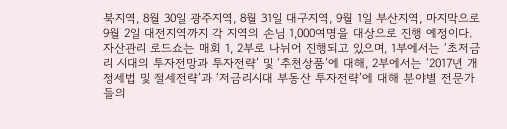북지역, 8월 30일 광주지역, 8월 31일 대구지역, 9월 1일 부산지역, 마지막으로 9월 2일 대전지역까지 각 지역의 손님 1,000여명을 대상으로 진행 예정이다. 자산관리 로드쇼는 매회 1, 2부로 나뉘어 진행되고 있으며, 1부에서는 ‘초저금리 시대의 투자전망과 투자전략’ 및 ‘추천상품’에 대해, 2부에서는 ‘2017년 개정세법 및 절세전략’과 ‘저금리시대 부동산 투자전략’에 대해 분야별 전문가들의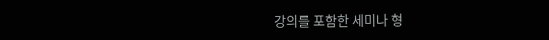강의를 포함한 세미나 형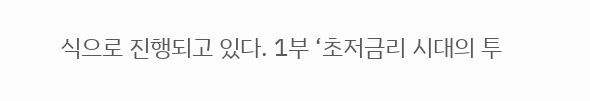식으로 진행되고 있다. 1부 ‘초저금리 시대의 투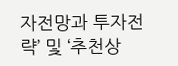자전망과 투자전략’ 및 ‘추천상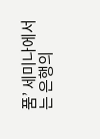품’ 세미나에서는 은행의